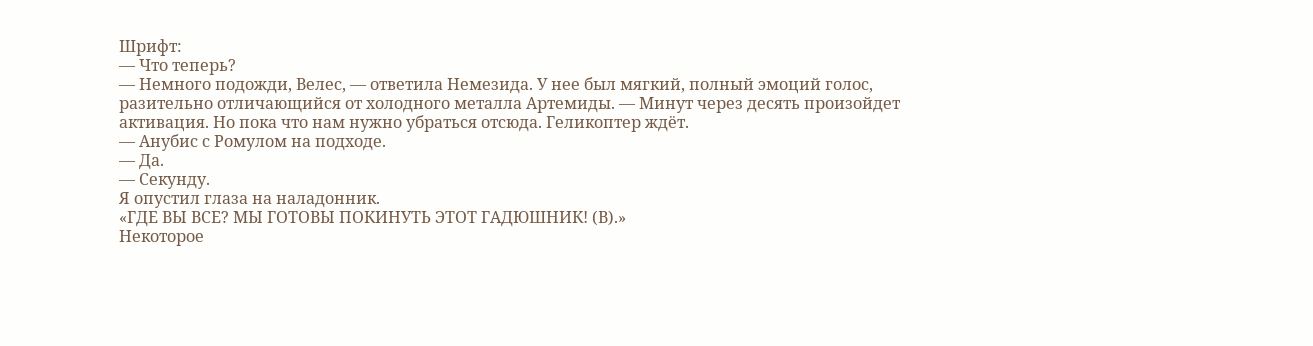Шрифт:
— Что теперь?
— Немного подожди, Велес, — ответила Немезида. У нее был мягкий, полный эмоций голос, разительно отличающийся от холодного металла Артемиды. — Минут через десять произойдет активация. Но пока что нам нужно убраться отсюда. Геликоптер ждёт.
— Анубис с Ромулом на подходе.
— Да.
— Секунду.
Я опустил глаза на наладонник.
«ГДЕ ВЫ ВСЕ? МЫ ГОТОВЫ ПОКИНУТЬ ЭТОТ ГАДЮШНИК! (В).»
Некоторое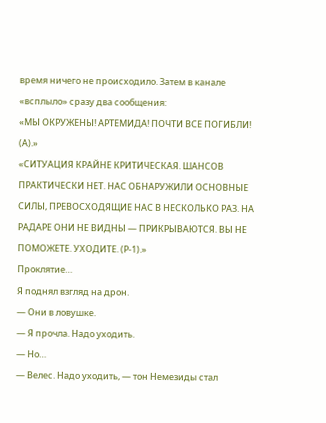время ничего не происходило. Затем в канале «всплыло» сразу два сообщения:
«МЫ ОКРУЖЕНЫ! АРТЕМИДА! ПОЧТИ ВСЕ ПОГИБЛИ! (А).»
«СИТУАЦИЯ КРАЙНЕ КРИТИЧЕСКАЯ. ШАНСОВ ПРАКТИЧЕСКИ НЕТ. НАС ОБНАРУЖИЛИ ОСНОВНЫЕ СИЛЫ, ПРЕВОСХОДЯЩИЕ НАС В НЕСКОЛЬКО РАЗ. НА РАДАРЕ ОНИ НЕ ВИДНЫ — ПРИКРЫВАЮТСЯ. ВЫ НЕ ПОМОЖЕТЕ. УХОДИТЕ. (Р-1).»
Проклятие…
Я поднял взгляд на дрон.
— Они в ловушке.
— Я прочла. Надо уходить.
— Но…
— Велес. Надо уходить, — тон Немезиды стал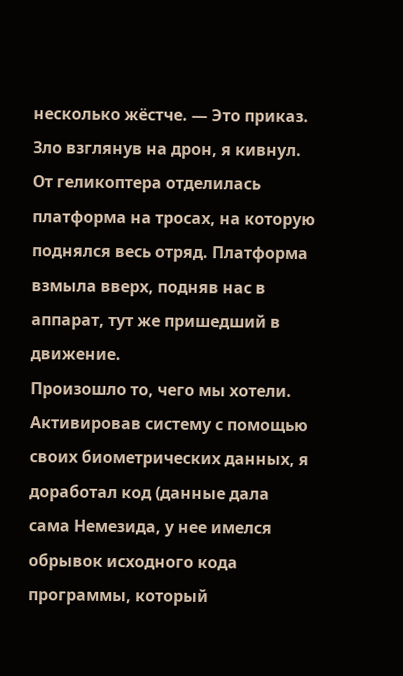несколько жёстче. — Это приказ.
Зло взглянув на дрон, я кивнул. От геликоптера отделилась платформа на тросах, на которую поднялся весь отряд. Платформа взмыла вверх, подняв нас в аппарат, тут же пришедший в движение.
Произошло то, чего мы хотели. Активировав систему с помощью своих биометрических данных, я доработал код (данные дала сама Немезида, у нее имелся обрывок исходного кода программы, который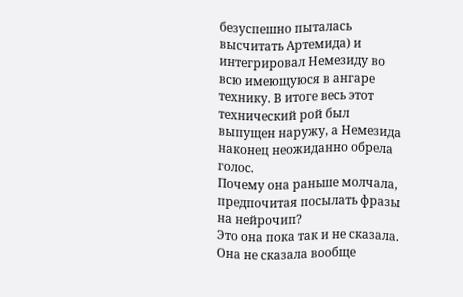безуспешно пыталась высчитать Артемида) и интегрировал Немезиду во всю имеющуюся в ангаре технику. В итоге весь этот технический рой был выпущен наружу, а Немезида наконец неожиданно обрела голос.
Почему она раньше молчала, предпочитая посылать фразы на нейрочип?
Это она пока так и не сказала. Она не сказала вообще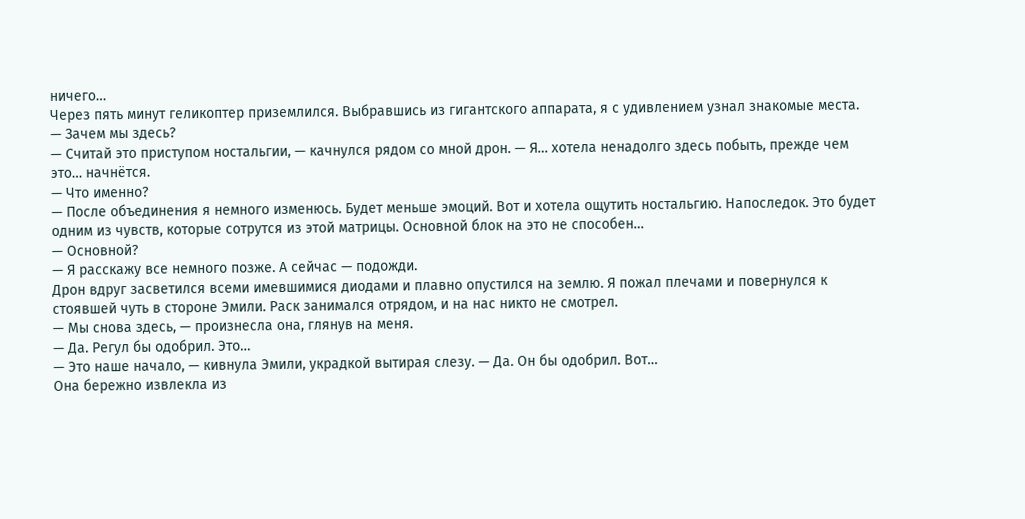ничего…
Через пять минут геликоптер приземлился. Выбравшись из гигантского аппарата, я с удивлением узнал знакомые места.
— Зачем мы здесь?
— Считай это приступом ностальгии, — качнулся рядом со мной дрон. — Я… хотела ненадолго здесь побыть, прежде чем это… начнётся.
— Что именно?
— После объединения я немного изменюсь. Будет меньше эмоций. Вот и хотела ощутить ностальгию. Напоследок. Это будет одним из чувств, которые сотрутся из этой матрицы. Основной блок на это не способен…
— Основной?
— Я расскажу все немного позже. А сейчас — подожди.
Дрон вдруг засветился всеми имевшимися диодами и плавно опустился на землю. Я пожал плечами и повернулся к стоявшей чуть в стороне Эмили. Раск занимался отрядом, и на нас никто не смотрел.
— Мы снова здесь, — произнесла она, глянув на меня.
— Да. Регул бы одобрил. Это…
— Это наше начало, — кивнула Эмили, украдкой вытирая слезу. — Да. Он бы одобрил. Вот…
Она бережно извлекла из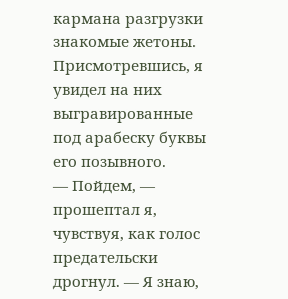кармана разгрузки знакомые жетоны. Присмотревшись, я увидел на них выгравированные под арабеску буквы его позывного.
— Пойдем, — прошептал я, чувствуя, как голос предательски дрогнул. — Я знаю,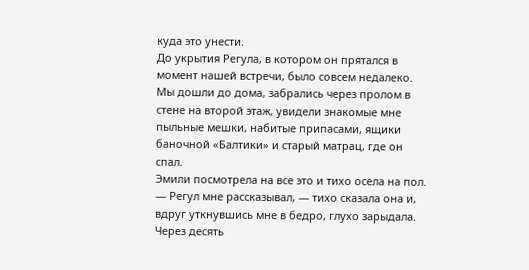куда это унести.
До укрытия Регула, в котором он прятался в момент нашей встречи, было совсем недалеко. Мы дошли до дома, забрались через пролом в стене на второй этаж, увидели знакомые мне пыльные мешки, набитые припасами, ящики баночной «Балтики» и старый матрац, где он спал.
Эмили посмотрела на все это и тихо осела на пол.
— Регул мне рассказывал, — тихо сказала она и, вдруг уткнувшись мне в бедро, глухо зарыдала.
Через десять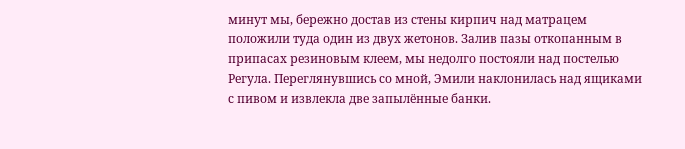минут мы, бережно достав из стены кирпич над матрацем положили туда один из двух жетонов. Залив пазы откопанным в припасах резиновым клеем, мы недолго постояли над постелью Регула. Переглянувшись со мной, Эмили наклонилась над ящиками с пивом и извлекла две запылённые банки.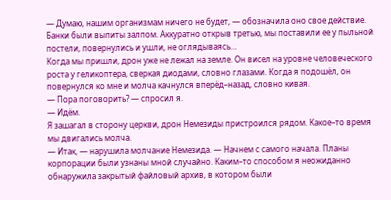— Думаю, нашим организмам ничего не будет, — обозначила оно свое действие.
Банки были выпиты залпом. Аккуратно открыв третью, мы поставили ее у пыльной постели, повернулись и ушли, не оглядываясь…
Когда мы пришли, дрон уже не лежал на земле. Он висел на уровне человеческого роста у геликоптера, сверкая диодами, словно глазами. Когда я подошёл, он повернулся ко мне и молча качнулся вперёд–назад, словно кивая.
— Пора поговорить? — спросил я.
— Идём.
Я зашагал в сторону церкви, дрон Немезиды пристроился рядом. Какое–то время мы двигались молча.
— Итак, — нарушила молчание Немезида. — Начнем с самого начала. Планы корпорации были узнаны мной случайно. Каким–то способом я неожиданно обнаружила закрытый файловый архив, в котором были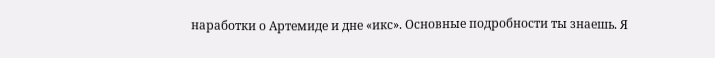наработки о Артемиде и дне «икс». Основные подробности ты знаешь. Я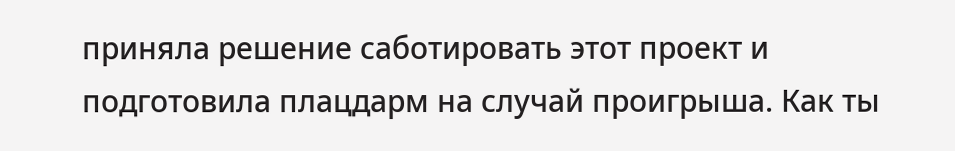приняла решение саботировать этот проект и подготовила плацдарм на случай проигрыша. Как ты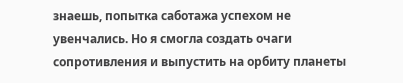знаешь, попытка саботажа успехом не увенчались. Но я смогла создать очаги сопротивления и выпустить на орбиту планеты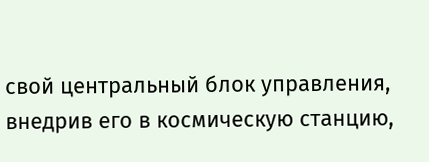свой центральный блок управления, внедрив его в космическую станцию,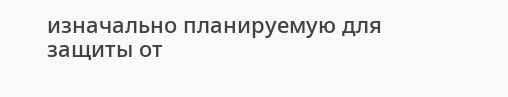изначально планируемую для защиты от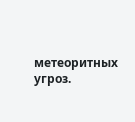метеоритных угроз.